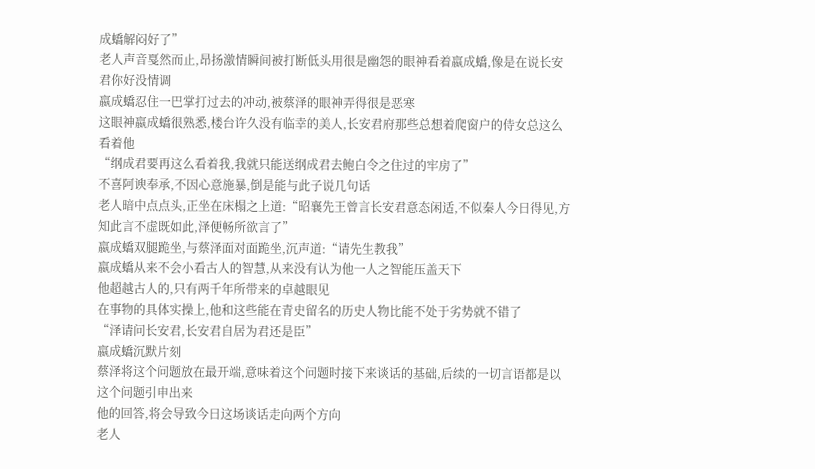成蟜解闷好了”
老人声音戛然而止,昂扬激情瞬间被打断低头用很是幽怨的眼神看着嬴成蟜,像是在说长安君你好没情调
嬴成蟜忍住一巴掌打过去的冲动,被蔡泽的眼神弄得很是恶寒
这眼神嬴成蟜很熟悉,楼台许久没有临幸的美人,长安君府那些总想着爬窗户的侍女总这么看着他
“纲成君要再这么看着我,我就只能送纲成君去鲍白令之住过的牢房了”
不喜阿谀奉承,不因心意施暴,倒是能与此子说几句话
老人暗中点点头,正坐在床榻之上道:“昭襄先王曾言长安君意态闲适,不似秦人今日得见,方知此言不虚既如此,泽便畅所欲言了”
嬴成蟜双腿跪坐,与蔡泽面对面跪坐,沉声道:“请先生教我”
嬴成蟜从来不会小看古人的智慧,从来没有认为他一人之智能压盖天下
他超越古人的,只有两千年所带来的卓越眼见
在事物的具体实操上,他和这些能在青史留名的历史人物比能不处于劣势就不错了
“泽请问长安君,长安君自居为君还是臣”
嬴成蟜沉默片刻
蔡泽将这个问题放在最开端,意味着这个问题时接下来谈话的基础,后续的一切言语都是以这个问题引申出来
他的回答,将会导致今日这场谈话走向两个方向
老人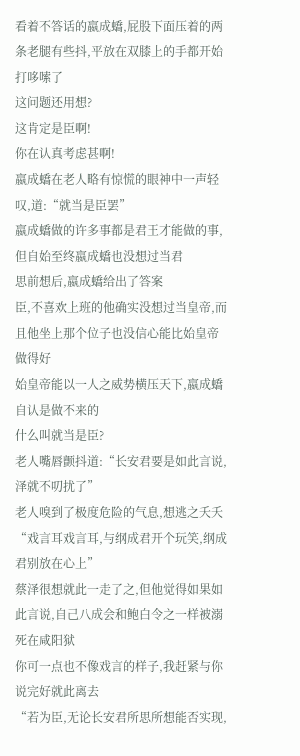看着不答话的嬴成蟜,屁股下面压着的两条老腿有些抖,平放在双膝上的手都开始打哆嗦了
这问题还用想?
这肯定是臣啊!
你在认真考虑甚啊!
嬴成蟜在老人略有惊慌的眼神中一声轻叹,道:“就当是臣罢”
嬴成蟜做的许多事都是君王才能做的事,但自始至终嬴成蟜也没想过当君
思前想后,嬴成蟜给出了答案
臣,不喜欢上班的他确实没想过当皇帝,而且他坐上那个位子也没信心能比始皇帝做得好
始皇帝能以一人之威势横压天下,嬴成蟜自认是做不来的
什么叫就当是臣?
老人嘴唇颤抖道:“长安君要是如此言说,泽就不叨扰了”
老人嗅到了极度危险的气息,想逃之夭夭
“戏言耳戏言耳,与纲成君开个玩笑,纲成君别放在心上”
蔡泽很想就此一走了之,但他觉得如果如此言说,自己八成会和鲍白令之一样被溺死在咸阳狱
你可一点也不像戏言的样子,我赶紧与你说完好就此离去
“若为臣,无论长安君所思所想能否实现,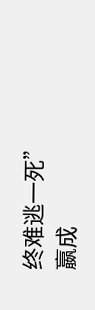终难逃一死”
嬴成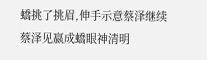蟜挑了挑眉,伸手示意蔡泽继续
蔡泽见嬴成蟜眼神清明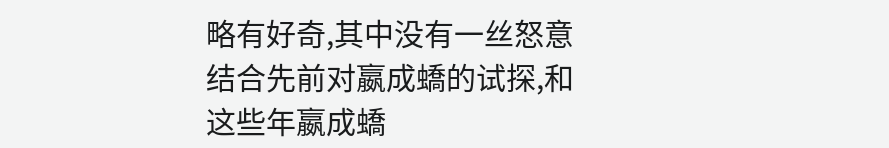略有好奇,其中没有一丝怒意
结合先前对嬴成蟜的试探,和这些年嬴成蟜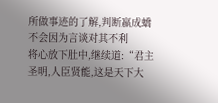所做事迹的了解,判断嬴成蟜不会因为言谈对其不利
将心放下肚中,继续道:“君主圣明,人臣贤能,这是天下大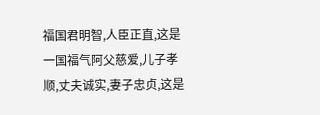福国君明智,人臣正直,这是一国福气阿父慈爱,儿子孝顺,丈夫诚实,妻子忠贞,这是